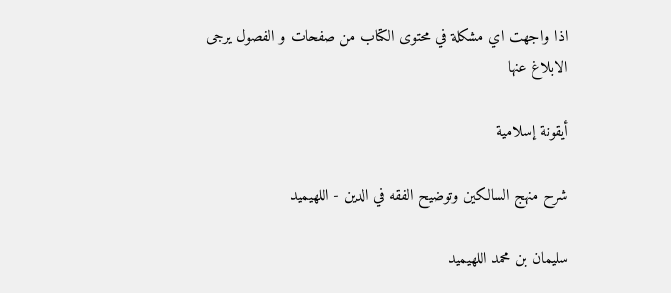اذا واجهت اي مشكلة في محتوى الكتاب من صفحات و الفصول يرجى الابلاغ عنها

أيقونة إسلامية

شرح منهج السالكين وتوضيح الفقه في الدين - اللهيميد

سليمان بن محمد اللهيميد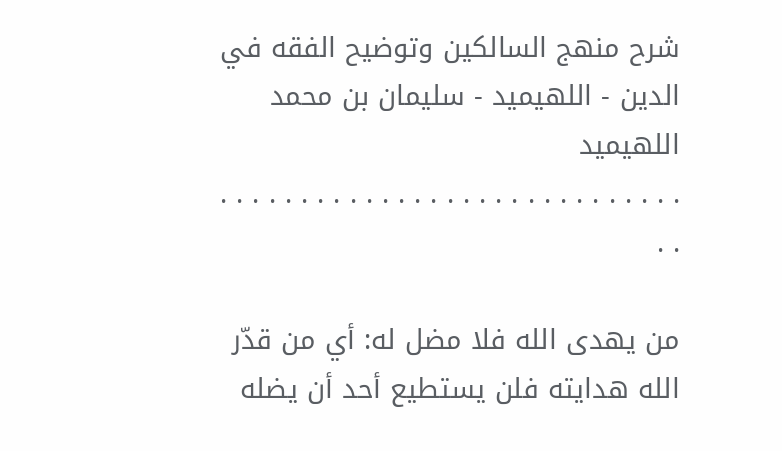شرح منهج السالكين وتوضيح الفقه في الدين - اللهيميد - سليمان بن محمد اللهيميد
. . . . . . . . . . . . . . . . . . . . . . . . . . . . . . .

من يهدى الله فلا مضل له: أي من قدّر الله هدايته فلن يستطيع أحد أن يضله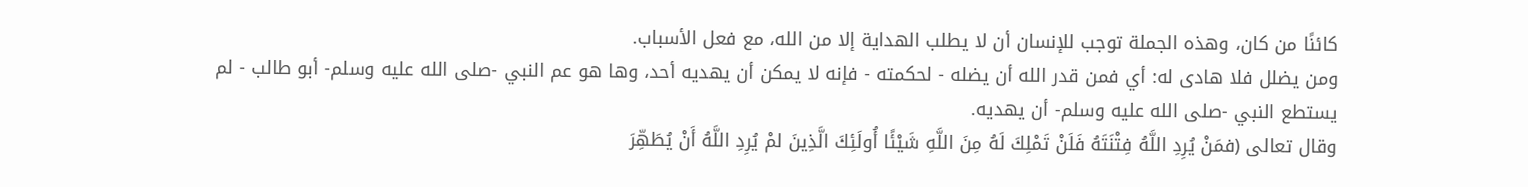كائنًا من كان، وهذه الجملة توجب للإنسان أن لا يطلب الهداية إلا من الله، مع فعل الأسباب.
ومن يضلل فلا هادى له: أي فمن قدر الله أن يضله - لحكمته - فإنه لا يمكن أن يهديه أحد، وها هو عم النبي -صلى الله عليه وسلم- أبو طالب - لم يستطع النبي -صلى الله عليه وسلم- أن يهديه.
وقال تعالى (فمَنْ يُرِدِ اللَّهُ فِتْنَتَهُ فَلَنْ تَمْلِكَ لَهُ مِنَ اللَّهِ شَيْئًا أُولَئِكَ الَّذِينَ لمْ يُرِدِ اللَّهُ أَنْ يُطَهِّرَ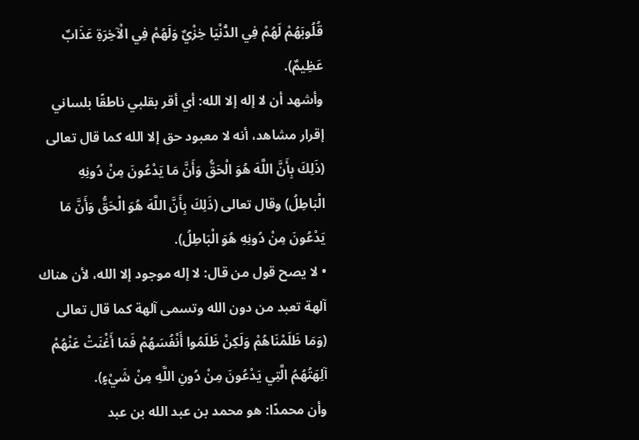قُلُوبَهُمْ لَهُمْ فِي الدُّنْيَا خِزْيٌ وَلَهُمْ فِي الْآخِرَةِ عَذَابٌ عَظِيمٌ).
وأشهد أن لا إله إلا الله: أي أقر بقلبي ناطقًا بلساني إقرار مشاهد، أنه لا معبود حق إلا الله كما قال تعالى (ذَلِكَ بِأَنَّ اللَّهَ هُوَ الْحَقُّ وَأَنَّ مَا يَدْعُونَ مِنْ دُونِهِ الْبَاطِلُ) وقال تعالى (ذَلِكَ بِأَنَّ اللَّهَ هُوَ الْحَقُّ وَأَنَّ مَا يَدْعُونَ مِنْ دُونِهِ هُوَ الْبَاطِلُ).
• لا يصح قول من قال: لا إله موجود إلا الله، لأن هناك آلهة تعبد من دون الله وتسمى آلهة كما قال تعالى (وَمَا ظَلَمْنَاهُمْ وَلَكِنْ ظَلَمُوا أَنْفُسَهُمْ فَمَا أَغْنَتْ عَنْهُمْ آلِهَتُهُمُ الَّتِي يَدْعُونَ مِنْ دُونِ اللَّهِ مِنْ شَيْءٍ).
وأن محمدًا: هو محمد بن عبد الله بن عبد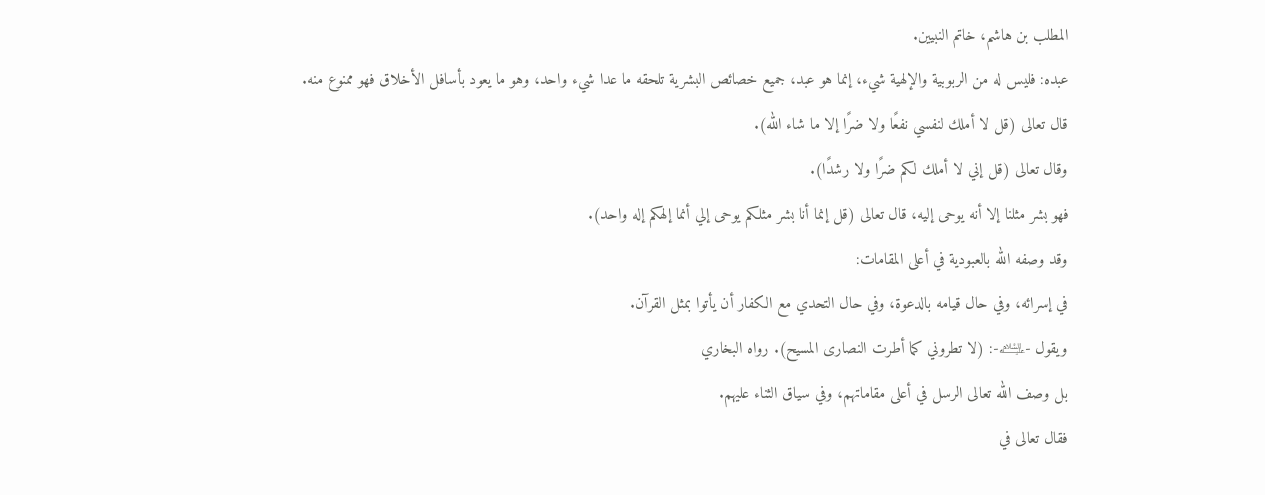المطلب بن هاشم، خاتم النبيين.
عبده: فليس له من الربوبية والإلهية شيء، إنما هو عبد، جميع خصائص البشرية تلحقه ما عدا شيء واحد، وهو ما يعود بأسافل الأخلاق فهو ممنوع منه.
قال تعالى (قل لا أملك لنفسي نفعًا ولا ضرًا إلا ما شاء الله).
وقال تعالى (قل إني لا أملك لكم ضرًا ولا رشدًا).
فهو بشر مثلنا إلا أنه يوحى إليه، قال تعالى (قل إنما أنا بشر مثلكم يوحى إلي أنما إلهكم إله واحد).
وقد وصفه الله بالعبودية في أعلى المقامات:
في إسرائه، وفي حال قيامه بالدعوة، وفي حال التحدي مع الكفار أن يأتوا بمثل القرآن.
ويقول -﵇-: (لا تطروني كما أطرت النصارى المسيح). رواه البخاري
بل وصف الله تعالى الرسل في أعلى مقاماتهم، وفي سياق الثناء عليهم.
فقال تعالى في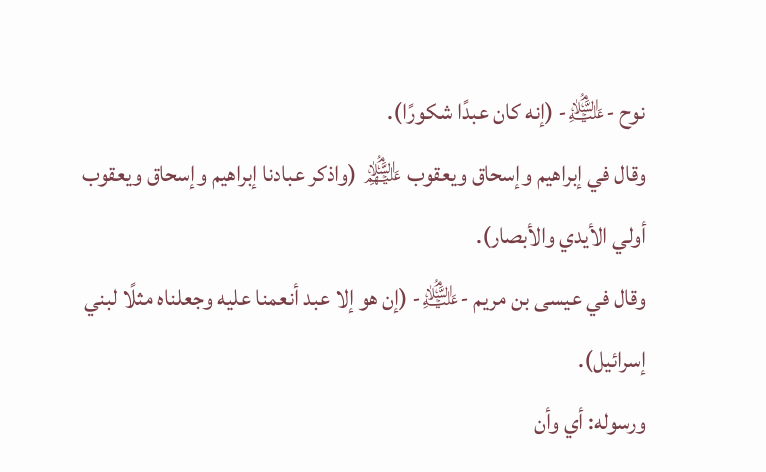نوح -﵇- (إنه كان عبدًا شكورًا).
وقال في إبراهيم وإسحاق ويعقوب ﵈ (واذكر عبادنا إبراهيم وإسحاق ويعقوب أولي الأيدي والأبصار).
وقال في عيسى بن مريم -﵇- (إن هو إلا عبد أنعمنا عليه وجعلناه مثلًا لبني إسرائيل).
ورسوله: أي وأن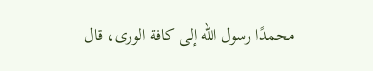محمدًا رسول الله إلى كافة الورى، قال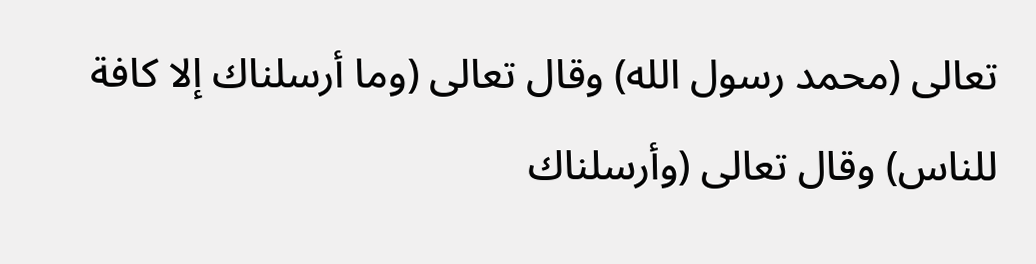تعالى (محمد رسول الله) وقال تعالى (وما أرسلناك إلا كافة للناس) وقال تعالى (وأرسلناك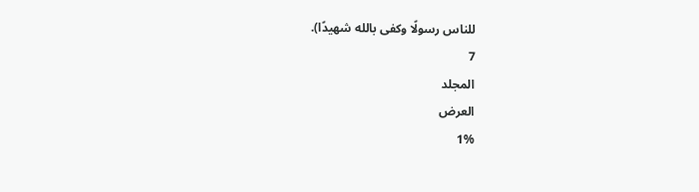للناس رسولًا وكفى بالله شهيدًا).
7
المجلد
العرض
1%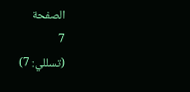الصفحة
7
(تسللي: 7)